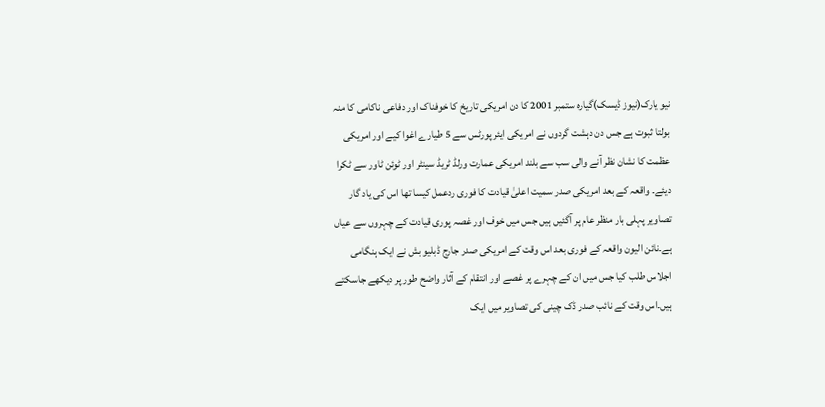نیو یارک(نیوز ڈیسک)گیارہ ستمبر 2001 کا دن امریکی تاریخ کا خوفناک اور دفاعی ناکامی کا منہ بولتا ثبوت ہے جس دن دہشت گردوں نے امریکی ایئر پورٹس سے 5 طیارے اغوا کیے اور امریکی عظمت کا نشان نظر آنے والی سب سے بلند امریکی عمارت ورلڈ ٹریڈ سینٹر اور ٹوئن ٹاور سے ٹکرا دیئے۔ واقعہ کے بعد امریکی صدر سمیت اعلیٰ قیادت کا فوری ردعمل کیسا تھا اس کی یاد گار تصاویر پہلی بار منظر عام پر آگئیں ہیں جس میں خوف اور غصہ پوری قیادت کے چہروں سے عیاں ہے۔نائن الیون واقعہ کے فوری بعد اس وقت کے امریکی صدر جارج ڈبلیو بش نے ایک ہنگامی اجلاس طلب کیا جس میں ان کے چہرے پر غصے اور انتقام کے آثار واضح طور پر دیکھے جاسکتے ہیں۔اس وقت کے نائب صدر ڈک چینی کی تصاویر میں ایک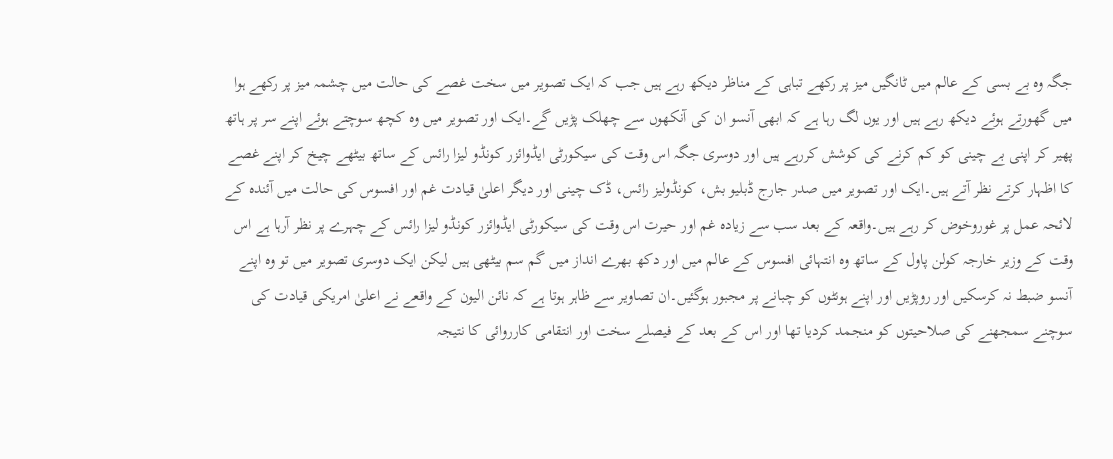جگہ وہ بے بسی کے عالم میں ٹانگیں میز پر رکھے تباہی کے مناظر دیکھ رہے ہیں جب کہ ایک تصویر میں سخت غصے کی حالت میں چشمہ میز پر رکھے ہوا میں گھورتے ہوئے دیکھ رہے ہیں اور یوں لگ رہا ہے کہ ابھی آنسو ان کی آنکھوں سے چھلک پڑیں گے۔ایک اور تصویر میں وہ کچھ سوچتے ہوئے اپنے سر پر ہاتھ پھیر کر اپنی بے چینی کو کم کرنے کی کوشش کررہے ہیں اور دوسری جگہ اس وقت کی سیکورٹی ایڈوائزر کونڈو لیزا رائس کے ساتھ بیٹھے چیخ کر اپنے غصے کا اظہار کرتے نظر آتے ہیں۔ایک اور تصویر میں صدر جارج ڈبلیو بش، کونڈولیز رائس، ڈک چینی اور دیگر اعلیٰ قیادت غم اور افسوس کی حالت میں آئندہ کے لائحہ عمل پر غوروخوض کر رہے ہیں۔واقعہ کے بعد سب سے زیادہ غم اور حیرت اس وقت کی سیکورٹی ایڈوائزر کونڈو لیزا رائس کے چہرے پر نظر آرہا ہے اس وقت کے وزیر خارجہ کولن پاول کے ساتھ وہ انتہائی افسوس کے عالم میں اور دکھ بھرے انداز میں گم سم بیٹھی ہیں لیکن ایک دوسری تصویر میں تو وہ اپنے آنسو ضبط نہ کرسکیں اور روپڑیں اور اپنے ہونٹوں کو چبانے پر مجبور ہوگئیں۔ان تصاویر سے ظاہر ہوتا ہے کہ نائن الیون کے واقعے نے اعلیٰ امریکی قیادت کی سوچنے سمجھنے کی صلاحیتوں کو منجمد کردیا تھا اور اس کے بعد کے فیصلے سخت اور انتقامی کارروائی کا نتیجہ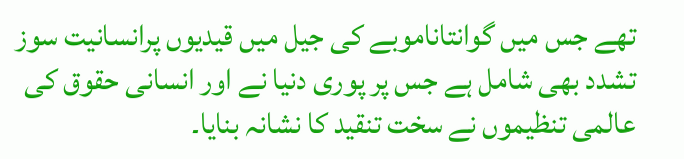تھے جس میں گوانتاناموبے کی جیل میں قیدیوں پرانسانیت سوز تشدد بھی شامل ہے جس پر پوری دنیا نے اور انسانی حقوق کی عالمی تنظیموں نے سخت تنقید کا نشانہ بنایا۔